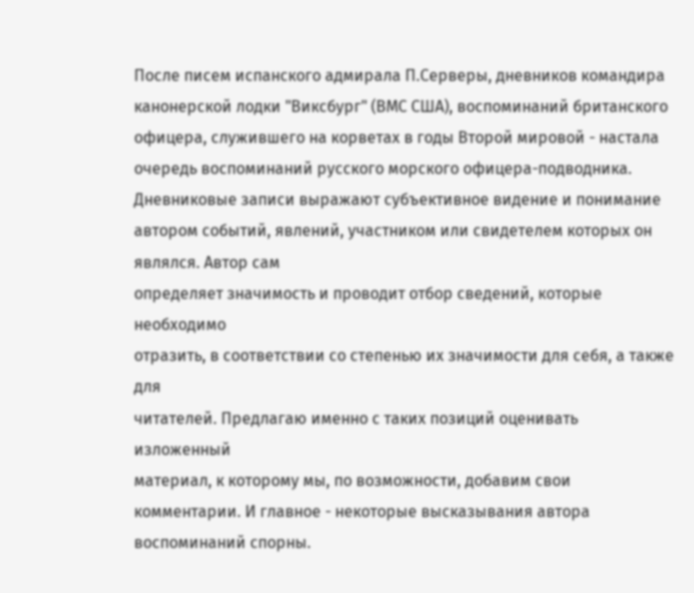После писем испанского адмирала П.Серверы, дневников командира канонерской лодки "Виксбург" (ВМС США), воспоминаний британского
офицера, служившего на корветах в годы Второй мировой - настала очередь воспоминаний русского морского офицера-подводника.
Дневниковые записи выражают субъективное видение и понимание автором событий, явлений, участником или свидетелем которых он являлся. Автор сам
определяет значимость и проводит отбор сведений, которые необходимо
отразить, в соответствии со степенью их значимости для себя, а также для
читателей. Предлагаю именно с таких позиций оценивать изложенный
материал, к которому мы, по возможности, добавим свои комментарии. И главное - некоторые высказывания автора воспоминаний спорны.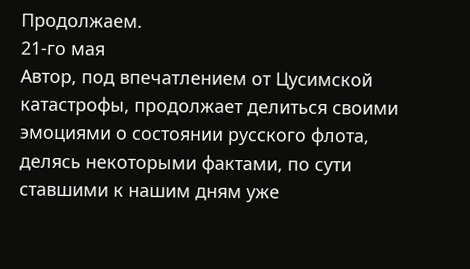Продолжаем.
21-го мая
Автор, под впечатлением от Цусимской катастрофы, продолжает делиться своими эмоциями о состоянии русского флота, делясь некоторыми фактами, по сути ставшими к нашим дням уже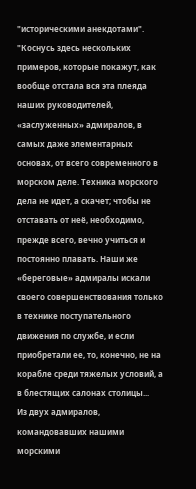"историческими анекдотами".
"Коснусь здесь нескольких примеров, которые покажут, как вообще отстала вся эта плеяда наших руководителей, «заслуженных» адмиралов, в самых даже элементарных основах, от всего современного в морском деле. Техника морского дела не идет, а скачет; чтобы не отставать от неё, необходимо, прежде всего, вечно учиться и постоянно плавать. Наши же «береговые» адмиралы искали своего совершенствования только в технике поступательного движения по службе, и если приобретали ее, то, конечно, не на корабле среди тяжелых условий, а в блестящих салонах столицы...
Из двух адмиралов, командовавших нашими морскими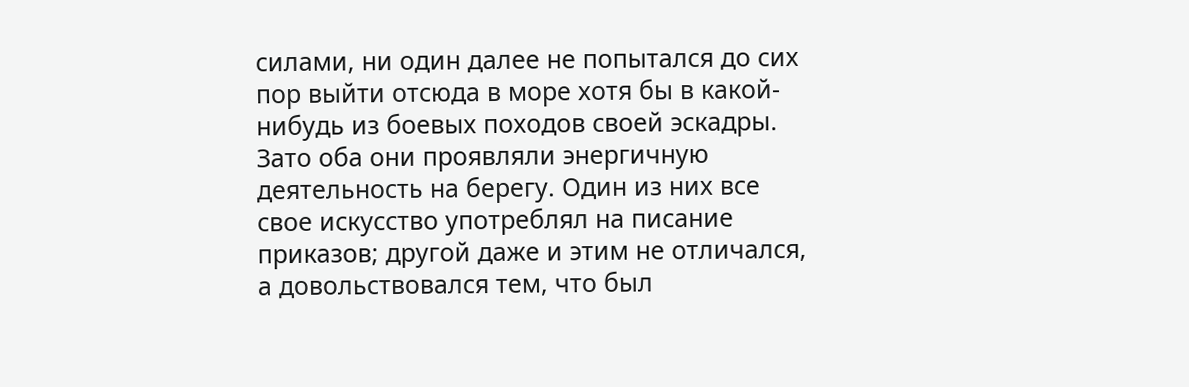силами, ни один далее не попытался до сих пор выйти отсюда в море хотя бы в какой-нибудь из боевых походов своей эскадры. Зато оба они проявляли энергичную деятельность на берегу. Один из них все свое искусство употреблял на писание приказов; другой даже и этим не отличался, а довольствовался тем, что был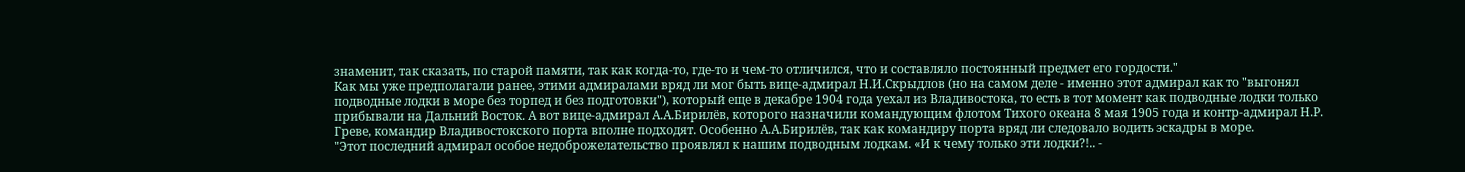знаменит, так сказать, по старой памяти, так как когда-то, где-то и чем-то отличился, что и составляло постоянный предмет его гордости."
Как мы уже предполагали ранее, этими адмиралами вряд ли мог быть вице-адмирал Н.И.Скрыдлов (но на самом деле - именно этот адмирал как то "выгонял подводные лодки в море без торпед и без подготовки"), который еще в декабре 1904 года уехал из Владивостока, то есть в тот момент как подводные лодки только прибывали на Дальний Восток. А вот вице-адмирал А.А.Бирилёв, которого назначили командующим флотом Тихого океана 8 мая 1905 года и контр-адмирал Н.Р. Греве, командир Владивостокского порта вполне подходят. Особенно А.А.Бирилёв, так как командиру порта вряд ли следовало водить эскадры в море.
"Этот последний адмирал особое недоброжелательство проявлял к нашим подводным лодкам. «И к чему только эти лодки?!.. -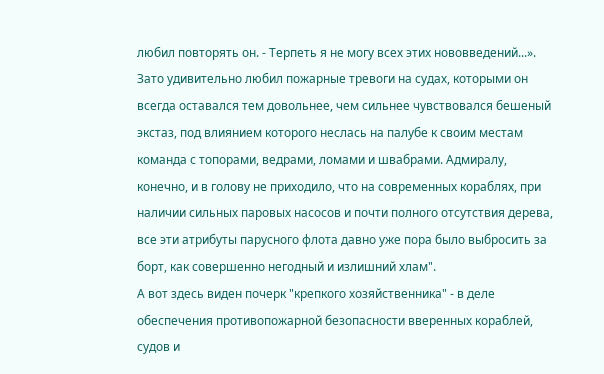любил повторять он. - Терпеть я не могу всех этих нововведений...».
Зато удивительно любил пожарные тревоги на судах, которыми он всегда оставался тем довольнее, чем сильнее чувствовался бешеный экстаз, под влиянием которого неслась на палубе к своим местам команда с топорами, ведрами, ломами и швабрами. Адмиралу, конечно, и в голову не приходило, что на современных кораблях, при наличии сильных паровых насосов и почти полного отсутствия дерева, все эти атрибуты парусного флота давно уже пора было выбросить за борт, как совершенно негодный и излишний хлам".
А вот здесь виден почерк "крепкого хозяйственника" - в деле обеспечения противопожарной безопасности вверенных кораблей, судов и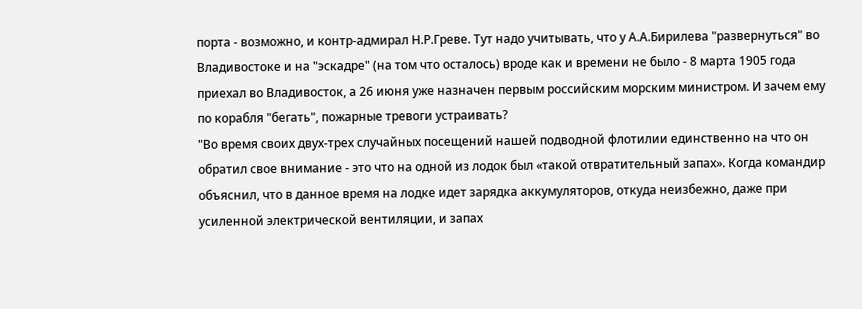порта - возможно, и контр-адмирал Н.Р.Греве. Тут надо учитывать, что у А.А.Бирилева "развернуться" во Владивостоке и на "эскадре" (на том что осталось) вроде как и времени не было - 8 марта 1905 года приехал во Владивосток, а 26 июня уже назначен первым российским морским министром. И зачем ему по корабля "бегать", пожарные тревоги устраивать?
"Во время своих двух-трех случайных посещений нашей подводной флотилии единственно на что он обратил свое внимание - это что на одной из лодок был «такой отвратительный запах». Когда командир объяснил, что в данное время на лодке идет зарядка аккумуляторов, откуда неизбежно, даже при усиленной электрической вентиляции, и запах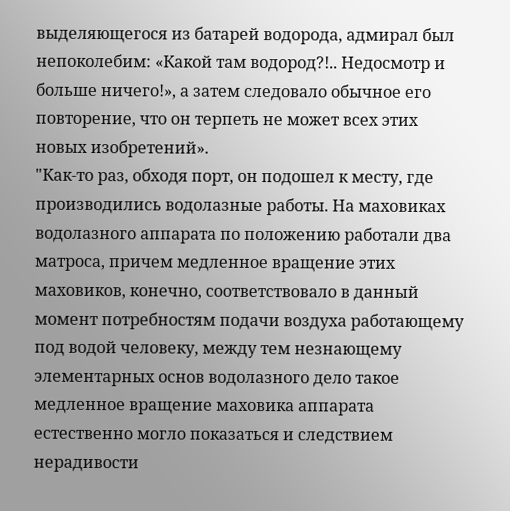выделяющегося из батарей водорода, адмирал был непоколебим: «Какой там водород?!.. Недосмотр и больше ничего!», а затем следовало обычное его повторение, что он терпеть не может всех этих новых изобретений».
"Как-то раз, обходя порт, он подошел к месту, где производились водолазные работы. На маховиках водолазного аппарата по положению работали два матроса, причем медленное вращение этих маховиков, конечно, соответствовало в данный момент потребностям подачи воздуха работающему под водой человеку, между тем незнающему элементарных основ водолазного дело такое медленное вращение маховика аппарата естественно могло показаться и следствием нерадивости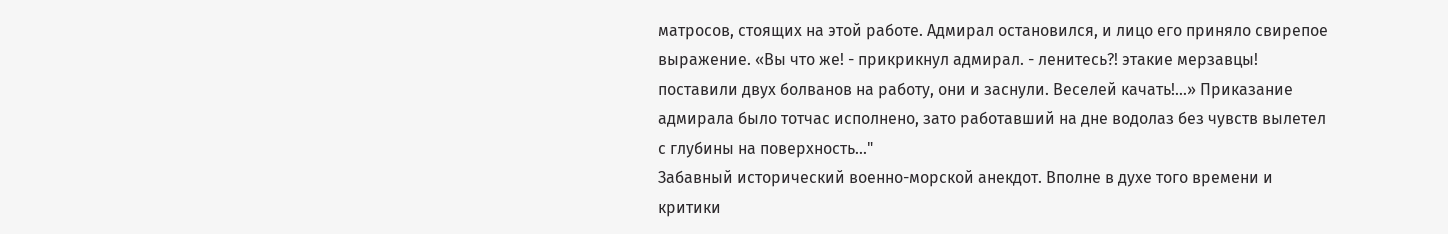матросов, стоящих на этой работе. Адмирал остановился, и лицо его приняло свирепое выражение. «Вы что же! - прикрикнул адмирал. - ленитесь?! этакие мерзавцы! поставили двух болванов на работу, они и заснули. Веселей качать!...» Приказание адмирала было тотчас исполнено, зато работавший на дне водолаз без чувств вылетел с глубины на поверхность..."
Забавный исторический военно-морской анекдот. Вполне в духе того времени и критики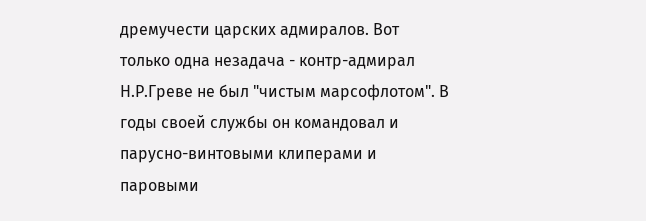дремучести царских адмиралов. Вот только одна незадача - контр-адмирал Н.Р.Греве не был "чистым марсофлотом". В годы своей службы он командовал и парусно-винтовыми клиперами и паровыми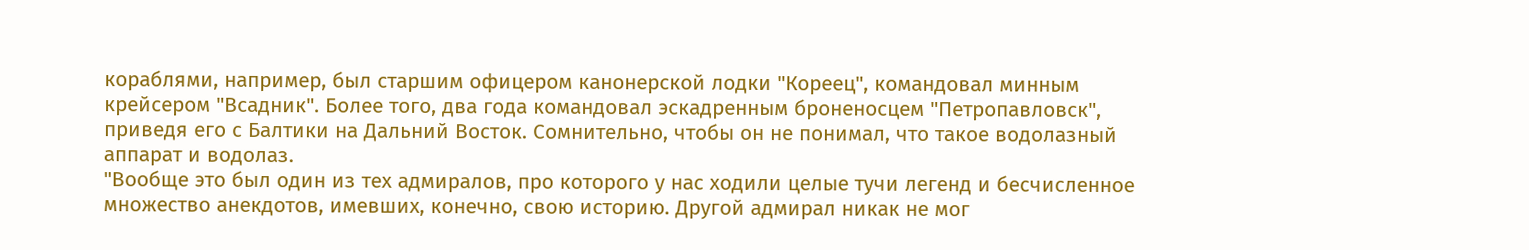кораблями, например, был старшим офицером канонерской лодки "Кореец", командовал минным крейсером "Всадник". Более того, два года командовал эскадренным броненосцем "Петропавловск", приведя его с Балтики на Дальний Восток. Сомнительно, чтобы он не понимал, что такое водолазный аппарат и водолаз.
"Вообще это был один из тех адмиралов, про которого у нас ходили целые тучи легенд и бесчисленное множество анекдотов, имевших, конечно, свою историю. Другой адмирал никак не мог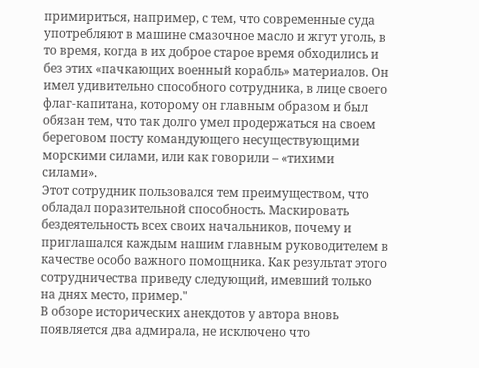примириться, например, с тем, что современные суда употребляют в машине смазочное масло и жгут уголь, в то время, когда в их доброе старое время обходились и без этих «пачкающих военный корабль» материалов. Он имел удивительно способного сотрудника, в лице своего флаг-капитана, которому он главным образом и был обязан тем, что так долго умел продержаться на своем береговом посту командующего несуществующими морскими силами, или как говорили – «тихими силами».
Этот сотрудник пользовался тем преимуществом, что обладал поразительной способность. Маскировать бездеятельность всех своих начальников, почему и приглашался каждым нашим главным руководителем в качестве особо важного помощника. Как результат этого сотрудничества приведу следующий, имевший только на днях место, пример."
В обзоре исторических анекдотов у автора вновь появляется два адмирала, не исключено что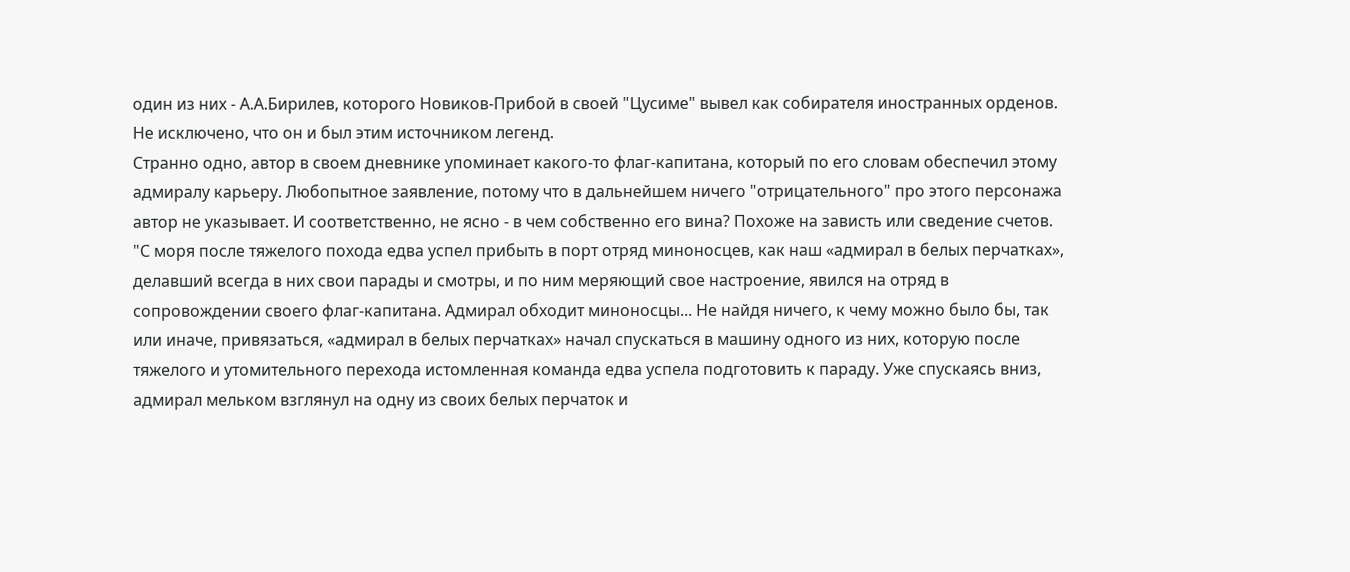один из них - А.А.Бирилев, которого Новиков-Прибой в своей "Цусиме" вывел как собирателя иностранных орденов. Не исключено, что он и был этим источником легенд.
Странно одно, автор в своем дневнике упоминает какого-то флаг-капитана, который по его словам обеспечил этому адмиралу карьеру. Любопытное заявление, потому что в дальнейшем ничего "отрицательного" про этого персонажа автор не указывает. И соответственно, не ясно - в чем собственно его вина? Похоже на зависть или сведение счетов.
"С моря после тяжелого похода едва успел прибыть в порт отряд миноносцев, как наш «адмирал в белых перчатках», делавший всегда в них свои парады и смотры, и по ним меряющий свое настроение, явился на отряд в сопровождении своего флаг-капитана. Адмирал обходит миноносцы... Не найдя ничего, к чему можно было бы, так или иначе, привязаться, «адмирал в белых перчатках» начал спускаться в машину одного из них, которую после тяжелого и утомительного перехода истомленная команда едва успела подготовить к параду. Уже спускаясь вниз, адмирал мельком взглянул на одну из своих белых перчаток и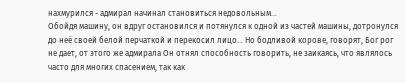нахмурился - адмирал начинал становиться недовольным...
Обойдя машину, он вдруг остановился и потянулся к одной из частей машины, дотронулся до неё своей белой перчаткой и перекосил лицо... Но бодливой корове, говорят, Бог рог не дает, от этого же адмирала Он отнял способность говорить, не заикаясь, что являлось часто для многих спасением, так как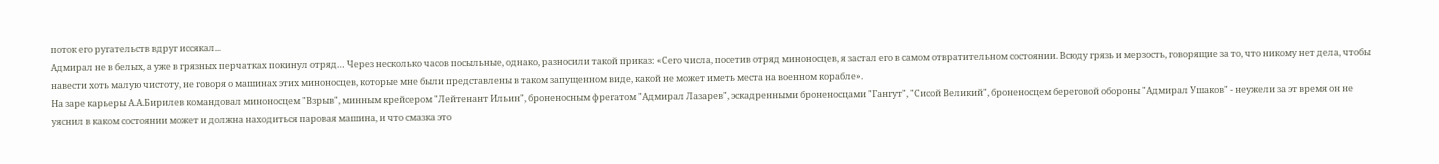поток его ругательств вдруг иссякал...
Адмирал не в белых, а уже в грязных перчатках покинул отряд… Через несколько часов посыльные, однако, разносили такой приказ: «Сего числа, посетив отряд миноносцев, я застал его в самом отвратительном состоянии. Всюду грязь и мерзость, говорящие за то, что никому нет дела, чтобы навести хоть малую чистоту, не говоря о машинах этих миноносцев, которые мне были представлены в таком запущенном виде, какой не может иметь места на военном корабле».
На заре карьеры А.А.Бирилев командовал миноносцем "Взрыв", минным крейсером "Лейтенант Ильин", броненосным фрегатом "Адмирал Лазарев", эскадренными броненосцами "Гангут", "Сисой Великий", броненосцем береговой обороны "Адмирал Ушаков" - неужели за эт время он не уяснил в каком состоянии может и должна находиться паровая машина, и что смазка это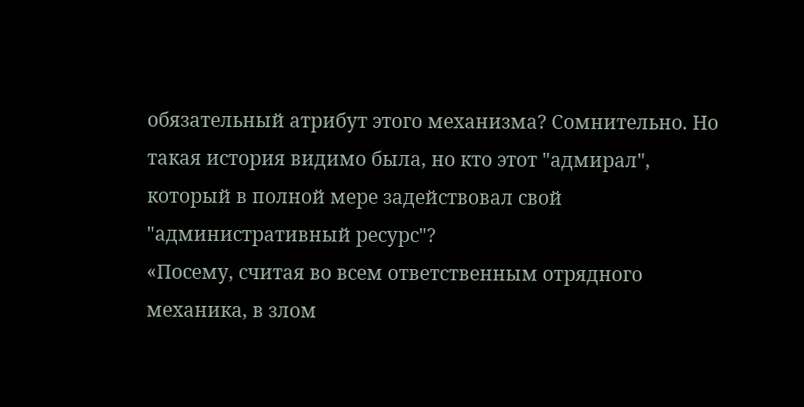обязательный атрибут этого механизма? Сомнительно. Но такая история видимо была, но кто этот "адмирал", который в полной мере задействовал свой "административный ресурс"?
«Посему, считая во всем ответственным отрядного механика, в злом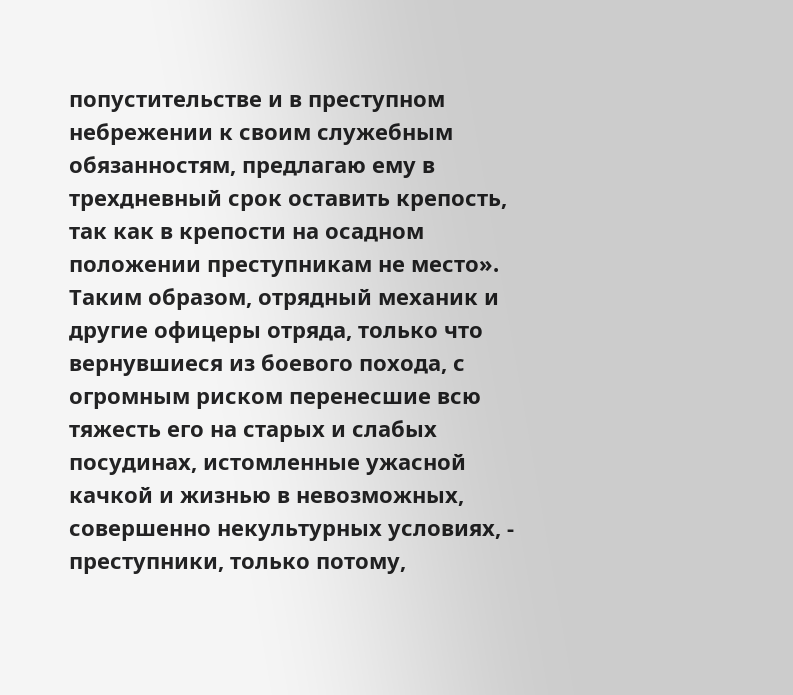попустительстве и в преступном небрежении к своим служебным обязанностям, предлагаю ему в трехдневный срок оставить крепость, так как в крепости на осадном положении преступникам не место».
Таким образом, отрядный механик и другие офицеры отряда, только что вернувшиеся из боевого похода, с огромным риском перенесшие всю тяжесть его на старых и слабых посудинах, истомленные ужасной качкой и жизнью в невозможных, совершенно некультурных условиях, - преступники, только потому,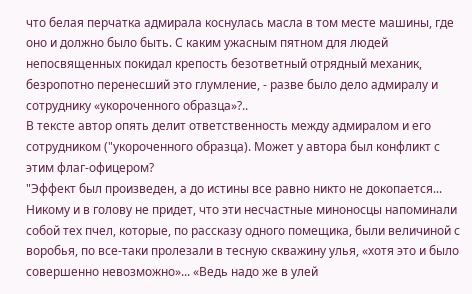что белая перчатка адмирала коснулась масла в том месте машины, где оно и должно было быть. С каким ужасным пятном для людей непосвященных покидал крепость безответный отрядный механик, безропотно перенесший это глумление, - разве было дело адмиралу и сотруднику «укороченного образца»?..
В тексте автор опять делит ответственность между адмиралом и его сотрудником ("укороченного образца). Может у автора был конфликт с этим флаг-офицером?
"Эффект был произведен, а до истины все равно никто не докопается... Никому и в голову не придет, что эти несчастные миноносцы напоминали собой тех пчел, которые, по рассказу одного помещика, были величиной с воробья, по все-таки пролезали в тесную скважину улья, «хотя это и было совершенно невозможно»... «Ведь надо же в улей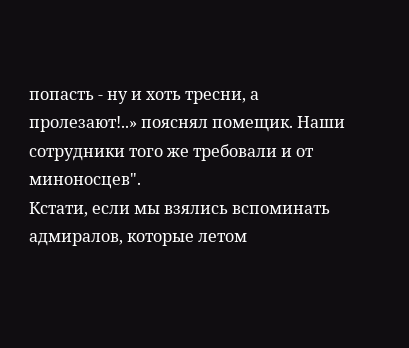попасть - ну и хоть тресни, а пролезают!..» пояснял помещик. Наши сотрудники того же требовали и от миноносцев".
Кстати, если мы взялись вспоминать адмиралов, которые летом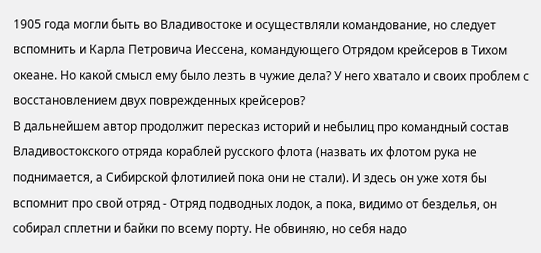1905 года могли быть во Владивостоке и осуществляли командование, но следует вспомнить и Карла Петровича Иессена, командующего Отрядом крейсеров в Тихом океане. Но какой смысл ему было лезть в чужие дела? У него хватало и своих проблем с восстановлением двух поврежденных крейсеров?
В дальнейшем автор продолжит пересказ историй и небылиц про командный состав Владивостокского отряда кораблей русского флота (назвать их флотом рука не поднимается, а Сибирской флотилией пока они не стали). И здесь он уже хотя бы вспомнит про свой отряд - Отряд подводных лодок, а пока, видимо от безделья, он собирал сплетни и байки по всему порту. Не обвиняю, но себя надо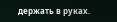держать в руках.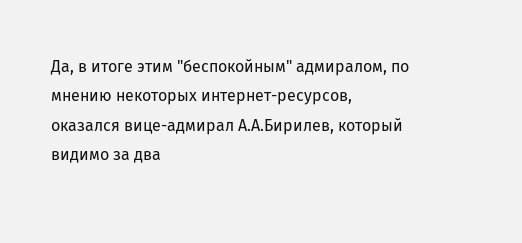Да, в итоге этим "беспокойным" адмиралом, по мнению некоторых интернет-ресурсов, оказался вице-адмирал А.А.Бирилев, который видимо за два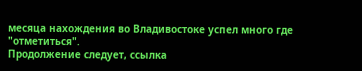месяца нахождения во Владивостоке успел много где "отметиться".
Продолжение следует, ссылка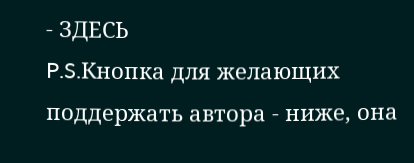- ЗДЕСЬ
P.S.Кнопка для желающих поддержать автора - ниже, она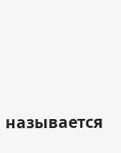называется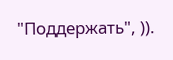"Поддержать", )).